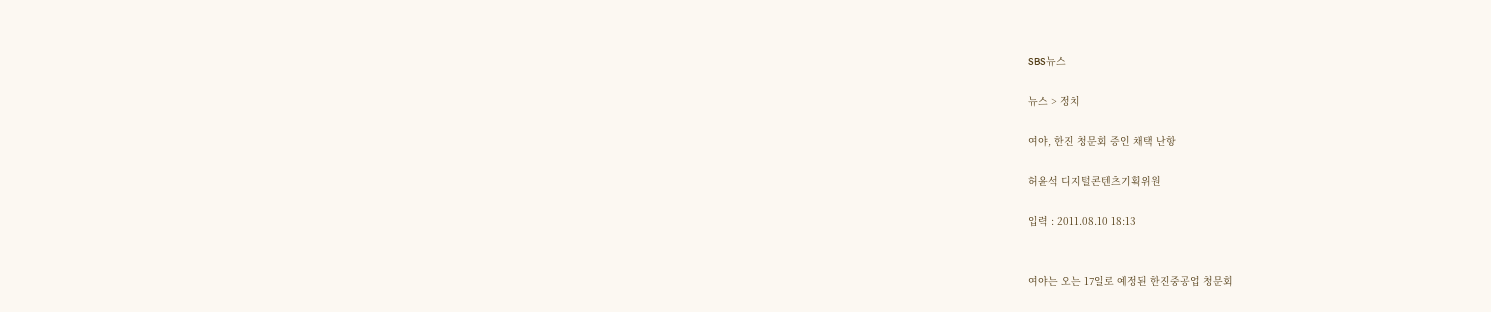SBS뉴스

뉴스 > 정치

여야, 한진 청문회 증인 채택 난항

허윤석 디지털콘텐츠기획위원

입력 : 2011.08.10 18:13


여야는 오는 17일로 예정된 한진중공업 청문회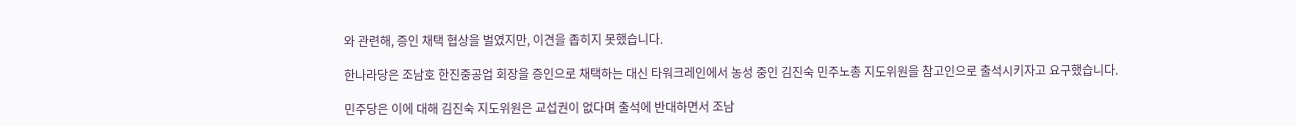와 관련해, 증인 채택 협상을 벌였지만, 이견을 좁히지 못했습니다.

한나라당은 조남호 한진중공업 회장을 증인으로 채택하는 대신 타워크레인에서 농성 중인 김진숙 민주노총 지도위원을 참고인으로 출석시키자고 요구했습니다.

민주당은 이에 대해 김진숙 지도위원은 교섭권이 없다며 출석에 반대하면서 조남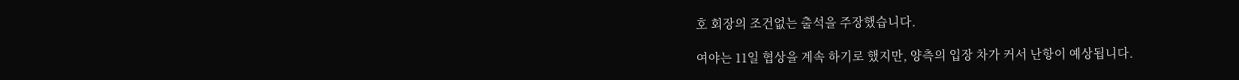호 회장의 조건없는 출석을 주장했습니다.

여야는 11일 협상을 계속 하기로 했지만, 양측의 입장 차가 커서 난항이 예상됩니다.